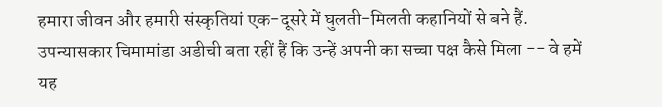हमारा जीवन और हमारी संस्कृतियां एक-दूसरे में घुलती-मिलती कहानियों से बने हैं. उपन्यासकार चिमामांडा अडीची बता रहीं हैं कि उन्हें अपनी का सच्चा पक्ष कैसे मिला -- वे हमें यह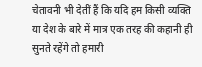चेतावनी भी देतीं हैं कि यदि हम किसी व्यक्ति या देश के बारे में मात्र एक तरह की कहानी ही सुनते रहेंगे तो हमारी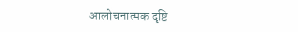आलोचनात्मक दृष्टि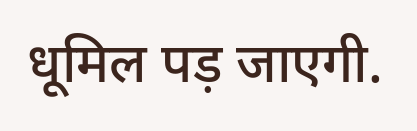धूमिल पड़ जाएगी.